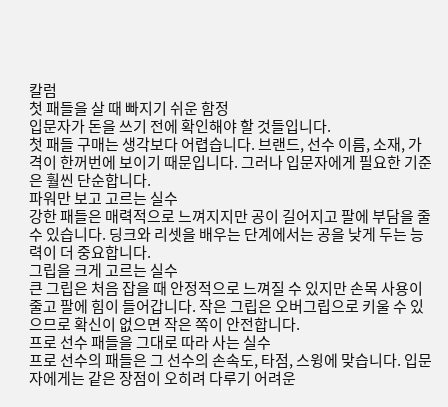칼럼
첫 패들을 살 때 빠지기 쉬운 함정
입문자가 돈을 쓰기 전에 확인해야 할 것들입니다.
첫 패들 구매는 생각보다 어렵습니다. 브랜드, 선수 이름, 소재, 가격이 한꺼번에 보이기 때문입니다. 그러나 입문자에게 필요한 기준은 훨씬 단순합니다.
파워만 보고 고르는 실수
강한 패들은 매력적으로 느껴지지만 공이 길어지고 팔에 부담을 줄 수 있습니다. 딩크와 리셋을 배우는 단계에서는 공을 낮게 두는 능력이 더 중요합니다.
그립을 크게 고르는 실수
큰 그립은 처음 잡을 때 안정적으로 느껴질 수 있지만 손목 사용이 줄고 팔에 힘이 들어갑니다. 작은 그립은 오버그립으로 키울 수 있으므로 확신이 없으면 작은 쪽이 안전합니다.
프로 선수 패들을 그대로 따라 사는 실수
프로 선수의 패들은 그 선수의 손속도, 타점, 스윙에 맞습니다. 입문자에게는 같은 장점이 오히려 다루기 어려운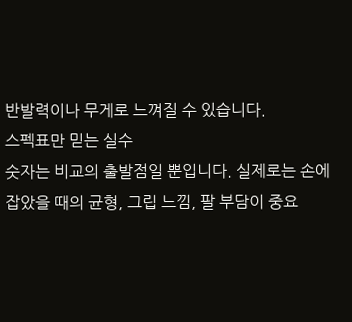반발력이나 무게로 느껴질 수 있습니다.
스펙표만 믿는 실수
숫자는 비교의 출발점일 뿐입니다. 실제로는 손에 잡았을 때의 균형, 그립 느낌, 팔 부담이 중요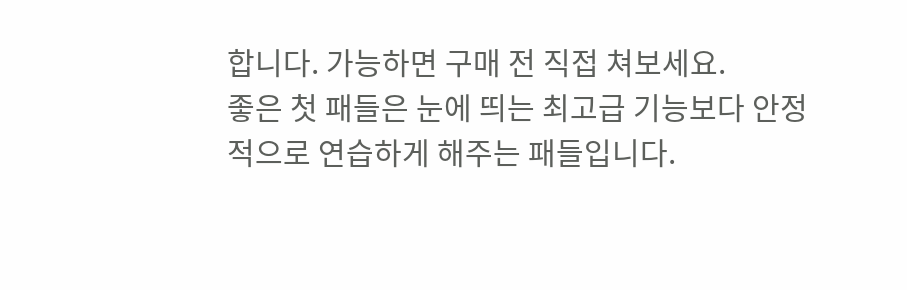합니다. 가능하면 구매 전 직접 쳐보세요.
좋은 첫 패들은 눈에 띄는 최고급 기능보다 안정적으로 연습하게 해주는 패들입니다.